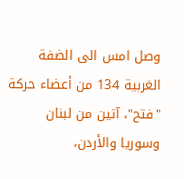وصل امس الى الضفة الغربية 134 من أعضاء حركة "فتح"، آتين من لبنان وسوريا والأردن،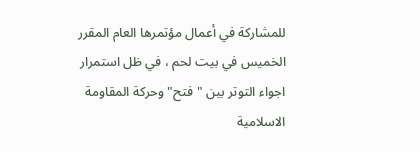للمشاركة في أعمال مؤتمرها العام المقرر الخميس في بيت لحم ، في ظل استمرار اجواء التوتر بين "فتح" وحركة المقاومة الاسلامية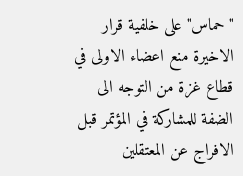"حماس" على خلفية قرار الاخيرة منع اعضاء الاولى في قطاع غزة من التوجه الى الضفة للمشاركة في المؤتمر قبل الافراج عن المعتقلين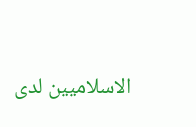الاسلاميين لدى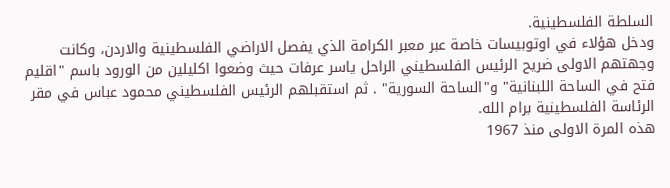السلطة الفلسطينية.
ودخل هؤلاء في اوتوبيسات خاصة عبر معبر الكرامة الذي يفصل الاراضي الفلسطينية والاردن، وكانت وجهتهم الاولى ضريح الرئيس الفلسطيني الراحل ياسر عرفات حيث وضعوا اكليلين من الورود باسم "اقليم فتح في الساحة اللبنانية" و"الساحة السورية" . ثم استقبلهم الرئيس الفلسطيني محمود عباس في مقر الرئاسة الفلسطينية برام الله.
هذه المرة الاولى منذ 1967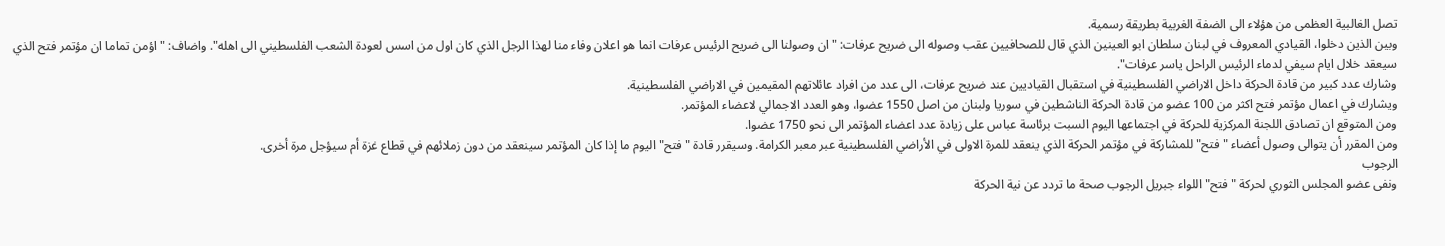تصل الغالبية العظمى من هؤلاء الى الضفة الغربية بطريقة رسمية.
وبين الذين دخلوا، القيادي المعروف في لبنان سلطان ابو العينين الذي قال للصحافيين عقب وصوله الى ضريح عرفات: "ان وصولنا الى ضريح الرئيس عرفات انما هو اعلان وفاء منا لهذا الرجل الذي كان اول من اسس لعودة الشعب الفلسطيني الى اهله". واضاف: "اؤمن تماما ان مؤتمر فتح الذي سيعقد خلال ايام سيفي لدماء الرئيس الراحل ياسر عرفات".
وشارك عدد كبير من قادة الحركة داخل الاراضي الفلسطينية في استقبال القياديين عند ضريح عرفات، الى عدد من افراد عائلاتهم المقيمين في الاراضي الفلسطينية.
ويشارك في اعمال مؤتمر فتح اكثر من 100 عضو من قادة الحركة الناشطين في سوريا ولبنان من اصل 1550 عضوا، وهو العدد الاجمالي لاعضاء المؤتمر.
ومن المتوقع ان تصادق اللجنة المركزية للحركة في اجتماعها اليوم السبت برئاسة عباس على زيادة عدد اعضاء المؤتمر الى نحو 1750 عضوا.
ومن المقرر أن يتوالى وصول أعضاء "فتح" للمشاركة في مؤتمر الحركة الذي ينعقد للمرة الاولى في الأراضي الفلسطينية عبر معبر الكرامة. وسيقرر قادة "فتح" اليوم ما إذا كان المؤتمر سينعقد من دون زملائهم في قطاع غزة أم سيؤجل مرة أخرى.
الرجوب
ونفى عضو المجلس الثوري لحركة "فتح" اللواء جبريل الرجوب صحة ما تردد عن نية الحركة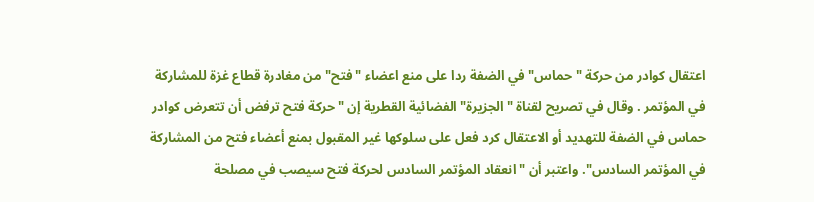اعتقال كوادر من حركة "حماس" في الضفة ردا على منع اعضاء "فتح" من مغادرة قطاع غزة للمشاركة في المؤتمر . وقال في تصريح لقناة "الجزيرة" الفضائية القطرية إن "حركة فتح ترفض أن تتعرض كوادر حماس في الضفة للتهديد أو الاعتقال كرد فعل على سلوكها غير المقبول بمنع أعضاء فتح من المشاركة في المؤتمر السادس". واعتبر أن "انعقاد المؤتمر السادس لحركة فتح سيصب في مصلحة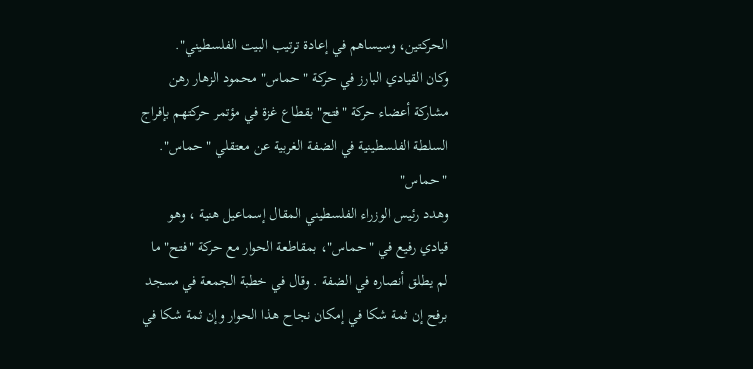الحركتين، وسيساهم في إعادة ترتيب البيت الفلسطيني".
وكان القيادي البارز في حركة "حماس" محمود الزهار رهن مشاركة أعضاء حركة "فتح" بقطاع غزة في مؤتمر حركتهم بإفراج السلطة الفلسطينية في الضفة الغربية عن معتقلي "حماس".
"حماس"
وهدد رئيس الوزراء الفلسطيني المقال إسماعيل هنية ، وهو قيادي رفيع في "حماس"، بمقاطعة الحوار مع حركة "فتح" ما لم يطلق أنصاره في الضفة . وقال في خطبة الجمعة في مسجد برفح إن ثمة شكا في إمكان نجاح هذا الحوار وإن ثمة شكا في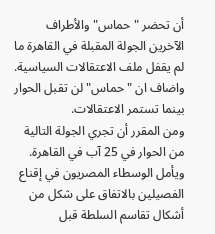أن تحضر "حماس" والأطراف الآخرين الجولة المقبلة في القاهرة ما لم يقفل ملف الاعتقالات السياسية. واضاف ان "حماس" لن تقبل الحوار بينما تستمر الاعتقالات.
ومن المقرر أن تجري الجولة التالية من الحوار في 25 آب في القاهرة. ويأمل الوسطاء المصريون في إقناع الفصيلين بالاتفاق على شكل من أشكال تقاسم السلطة قبل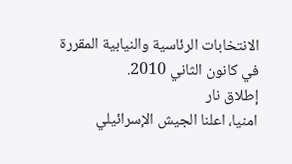الانتخابات الرئاسية والنيابية المقررة في كانون الثاني 2010.
إطلاق نار
امنيا، اعلنا الجيش الإسرائيلي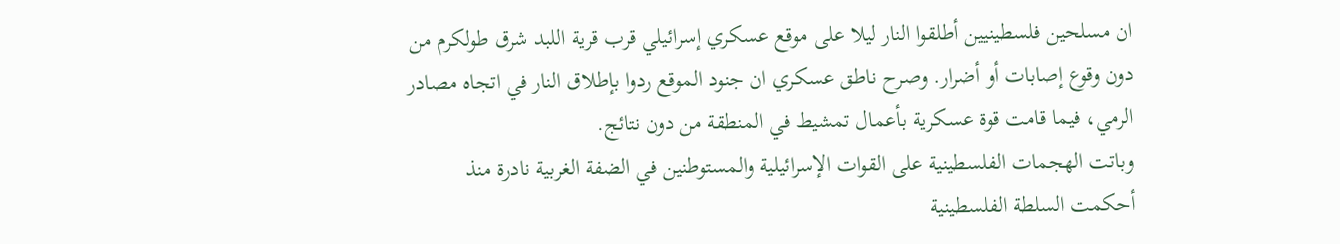ان مسلحين فلسطينيين أطلقوا النار ليلا على موقع عسكري إسرائيلي قرب قرية اللبد شرق طولكرم من دون وقوع إصابات أو أضرار. وصرح ناطق عسكري ان جنود الموقع ردوا بإطلاق النار في اتجاه مصادر الرمي، فيما قامت قوة عسكرية بأعمال تمشيط في المنطقة من دون نتائج.
وباتت الهجمات الفلسطينية على القوات الإسرائيلية والمستوطنين في الضفة الغربية نادرة منذ أحكمت السلطة الفلسطينية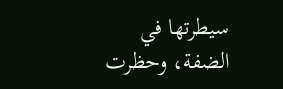سيطرتها في الضفة، وحظرت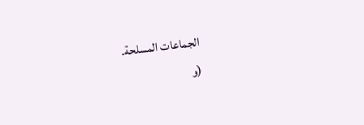الجماعات المسلحة.
(و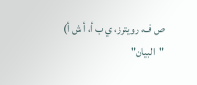ص ف، رويترز، ي ب أ، أ ش أ)
"البيان"